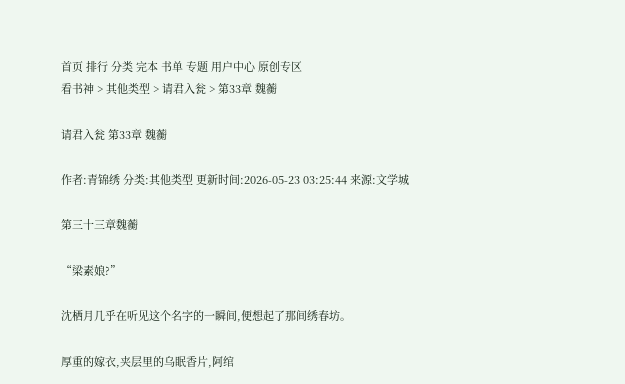首页 排行 分类 完本 书单 专题 用户中心 原创专区
看书神 > 其他类型 > 请君入瓮 > 第33章 魏蘅

请君入瓮 第33章 魏蘅

作者:青锦绣 分类:其他类型 更新时间:2026-05-23 03:25:44 来源:文学城

第三十三章魏蘅

“梁素娘?”

沈栖月几乎在听见这个名字的一瞬间,便想起了那间绣春坊。

厚重的嫁衣,夹层里的乌眠香片,阿绾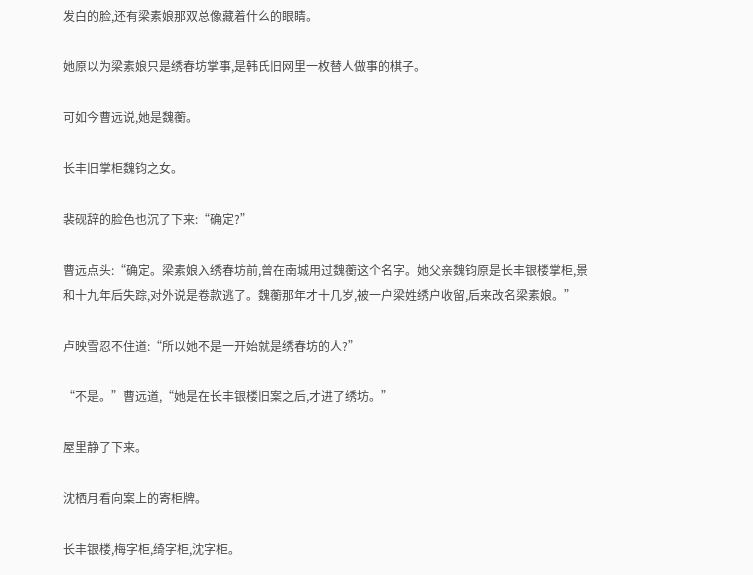发白的脸,还有梁素娘那双总像藏着什么的眼睛。

她原以为梁素娘只是绣春坊掌事,是韩氏旧网里一枚替人做事的棋子。

可如今曹远说,她是魏蘅。

长丰旧掌柜魏钧之女。

裴砚辞的脸色也沉了下来:“确定?”

曹远点头:“确定。梁素娘入绣春坊前,曾在南城用过魏蘅这个名字。她父亲魏钧原是长丰银楼掌柜,景和十九年后失踪,对外说是卷款逃了。魏蘅那年才十几岁,被一户梁姓绣户收留,后来改名梁素娘。”

卢映雪忍不住道:“所以她不是一开始就是绣春坊的人?”

“不是。”曹远道,“她是在长丰银楼旧案之后,才进了绣坊。”

屋里静了下来。

沈栖月看向案上的寄柜牌。

长丰银楼,梅字柜,绮字柜,沈字柜。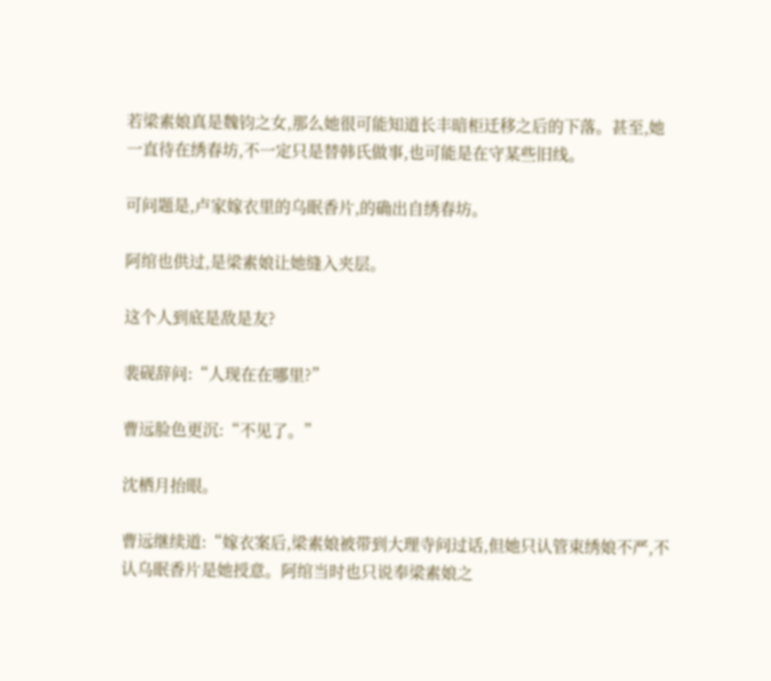若梁素娘真是魏钧之女,那么她很可能知道长丰暗柜迁移之后的下落。甚至,她一直待在绣春坊,不一定只是替韩氏做事,也可能是在守某些旧线。

可问题是,卢家嫁衣里的乌眠香片,的确出自绣春坊。

阿绾也供过,是梁素娘让她缝入夹层。

这个人到底是敌是友?

裴砚辞问:“人现在在哪里?”

曹远脸色更沉:“不见了。”

沈栖月抬眼。

曹远继续道:“嫁衣案后,梁素娘被带到大理寺问过话,但她只认管束绣娘不严,不认乌眠香片是她授意。阿绾当时也只说奉梁素娘之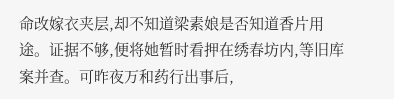命改嫁衣夹层,却不知道梁素娘是否知道香片用途。证据不够,便将她暂时看押在绣春坊内,等旧库案并查。可昨夜万和药行出事后,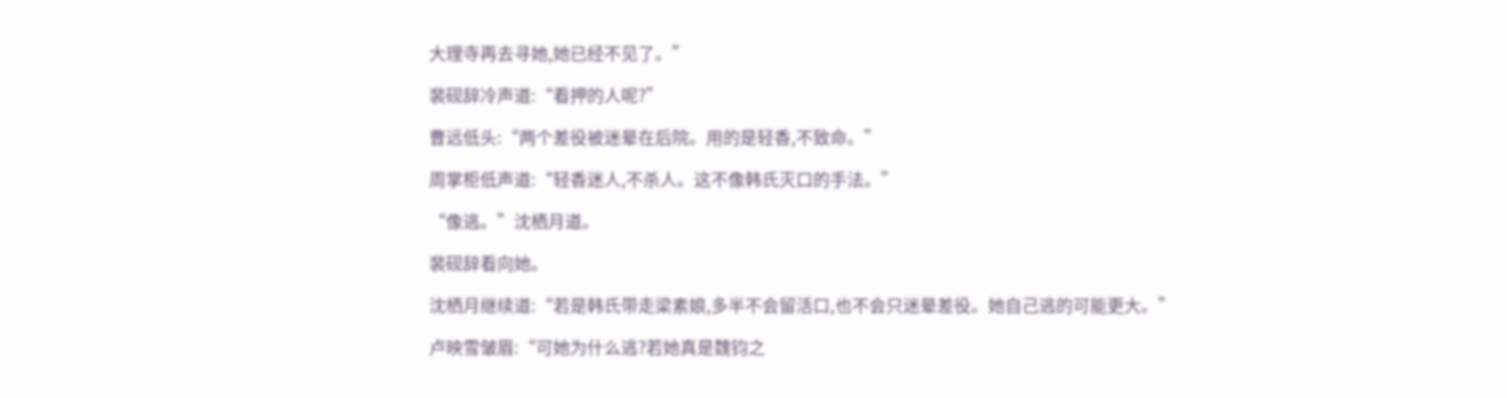大理寺再去寻她,她已经不见了。”

裴砚辞冷声道:“看押的人呢?”

曹远低头:“两个差役被迷晕在后院。用的是轻香,不致命。”

周掌柜低声道:“轻香迷人,不杀人。这不像韩氏灭口的手法。”

“像逃。”沈栖月道。

裴砚辞看向她。

沈栖月继续道:“若是韩氏带走梁素娘,多半不会留活口,也不会只迷晕差役。她自己逃的可能更大。”

卢映雪皱眉:“可她为什么逃?若她真是魏钧之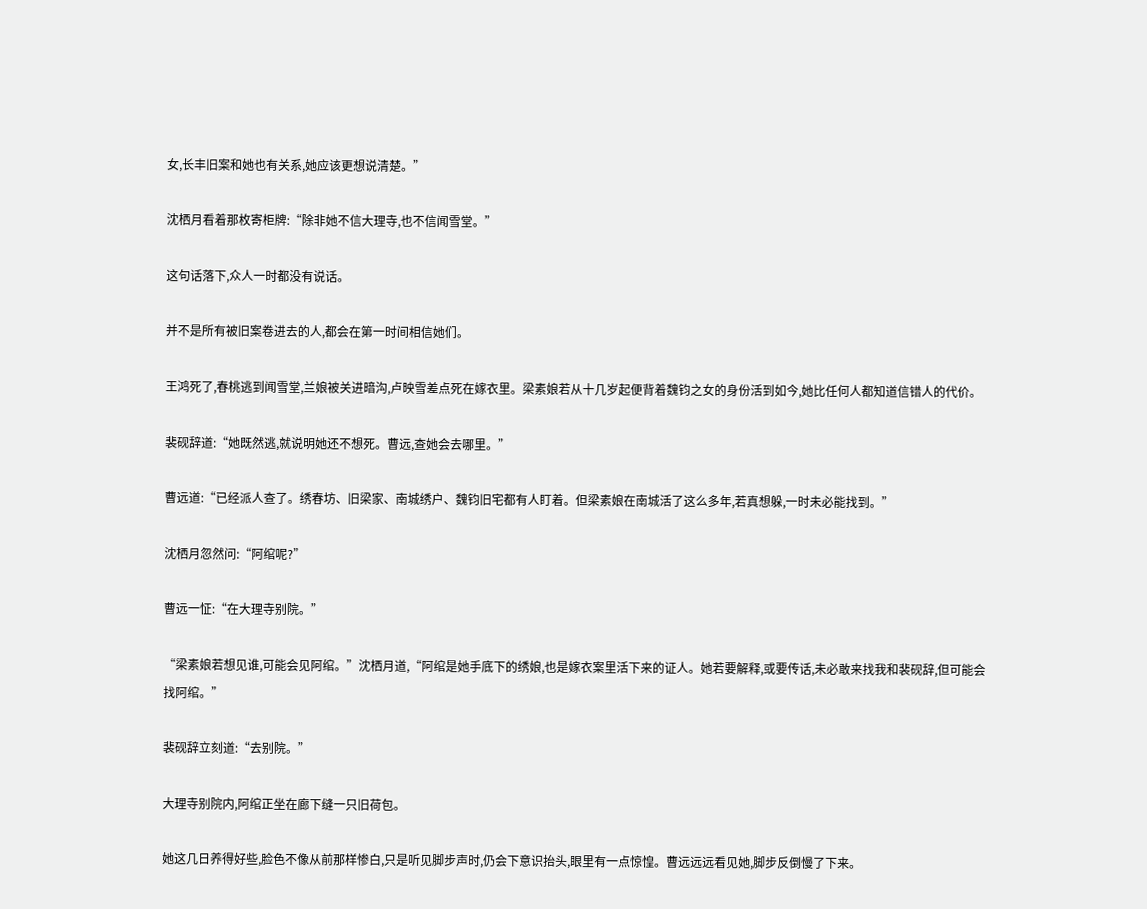女,长丰旧案和她也有关系,她应该更想说清楚。”

沈栖月看着那枚寄柜牌:“除非她不信大理寺,也不信闻雪堂。”

这句话落下,众人一时都没有说话。

并不是所有被旧案卷进去的人,都会在第一时间相信她们。

王鸿死了,春桃逃到闻雪堂,兰娘被关进暗沟,卢映雪差点死在嫁衣里。梁素娘若从十几岁起便背着魏钧之女的身份活到如今,她比任何人都知道信错人的代价。

裴砚辞道:“她既然逃,就说明她还不想死。曹远,查她会去哪里。”

曹远道:“已经派人查了。绣春坊、旧梁家、南城绣户、魏钧旧宅都有人盯着。但梁素娘在南城活了这么多年,若真想躲,一时未必能找到。”

沈栖月忽然问:“阿绾呢?”

曹远一怔:“在大理寺别院。”

“梁素娘若想见谁,可能会见阿绾。”沈栖月道,“阿绾是她手底下的绣娘,也是嫁衣案里活下来的证人。她若要解释,或要传话,未必敢来找我和裴砚辞,但可能会找阿绾。”

裴砚辞立刻道:“去别院。”

大理寺别院内,阿绾正坐在廊下缝一只旧荷包。

她这几日养得好些,脸色不像从前那样惨白,只是听见脚步声时,仍会下意识抬头,眼里有一点惊惶。曹远远远看见她,脚步反倒慢了下来。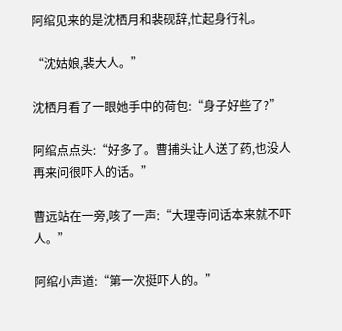阿绾见来的是沈栖月和裴砚辞,忙起身行礼。

“沈姑娘,裴大人。”

沈栖月看了一眼她手中的荷包:“身子好些了?”

阿绾点点头:“好多了。曹捕头让人送了药,也没人再来问很吓人的话。”

曹远站在一旁,咳了一声:“大理寺问话本来就不吓人。”

阿绾小声道:“第一次挺吓人的。”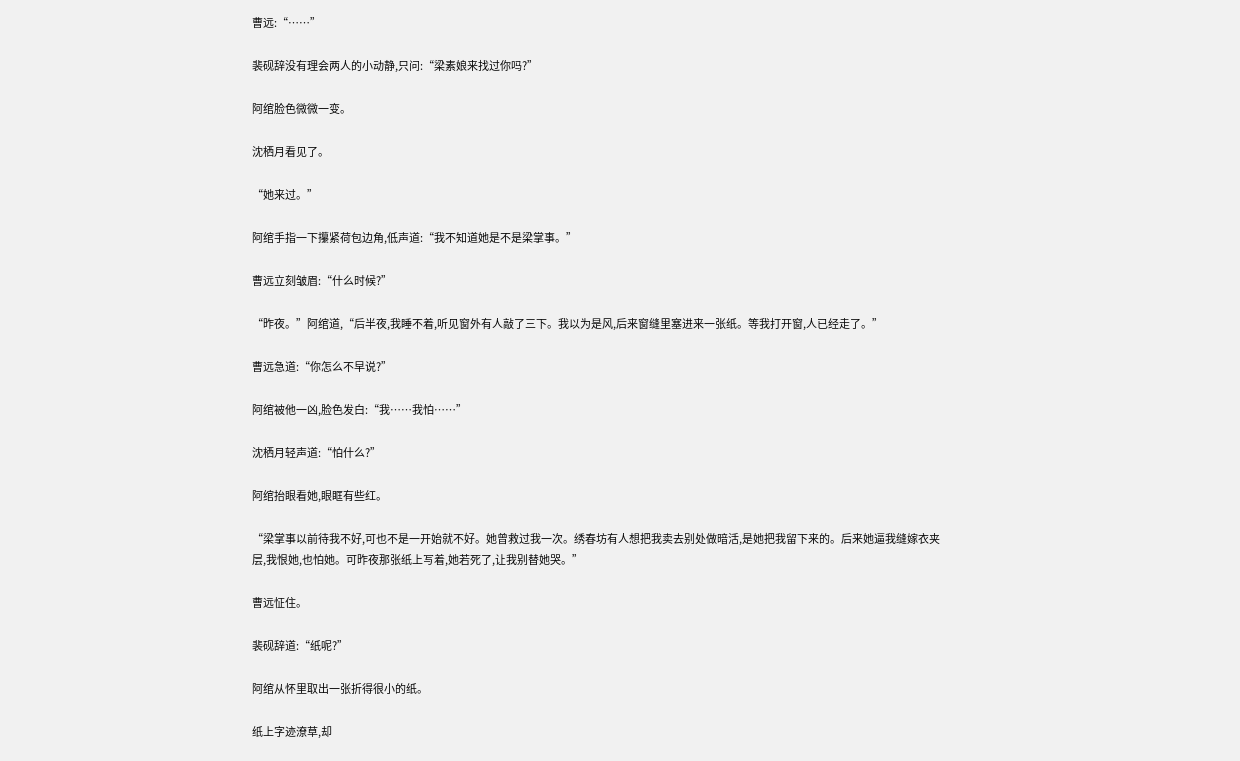曹远:“……”

裴砚辞没有理会两人的小动静,只问:“梁素娘来找过你吗?”

阿绾脸色微微一变。

沈栖月看见了。

“她来过。”

阿绾手指一下攥紧荷包边角,低声道:“我不知道她是不是梁掌事。”

曹远立刻皱眉:“什么时候?”

“昨夜。”阿绾道,“后半夜,我睡不着,听见窗外有人敲了三下。我以为是风,后来窗缝里塞进来一张纸。等我打开窗,人已经走了。”

曹远急道:“你怎么不早说?”

阿绾被他一凶,脸色发白:“我……我怕……”

沈栖月轻声道:“怕什么?”

阿绾抬眼看她,眼眶有些红。

“梁掌事以前待我不好,可也不是一开始就不好。她曾救过我一次。绣春坊有人想把我卖去别处做暗活,是她把我留下来的。后来她逼我缝嫁衣夹层,我恨她,也怕她。可昨夜那张纸上写着,她若死了,让我别替她哭。”

曹远怔住。

裴砚辞道:“纸呢?”

阿绾从怀里取出一张折得很小的纸。

纸上字迹潦草,却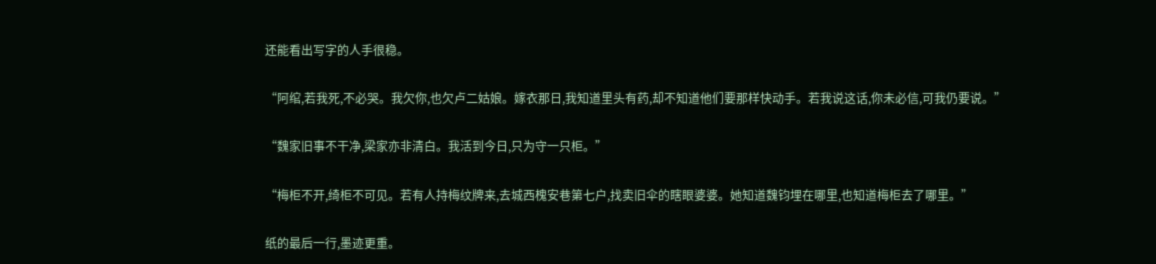还能看出写字的人手很稳。

“阿绾,若我死,不必哭。我欠你,也欠卢二姑娘。嫁衣那日,我知道里头有药,却不知道他们要那样快动手。若我说这话,你未必信,可我仍要说。”

“魏家旧事不干净,梁家亦非清白。我活到今日,只为守一只柜。”

“梅柜不开,绮柜不可见。若有人持梅纹牌来,去城西槐安巷第七户,找卖旧伞的瞎眼婆婆。她知道魏钧埋在哪里,也知道梅柜去了哪里。”

纸的最后一行,墨迹更重。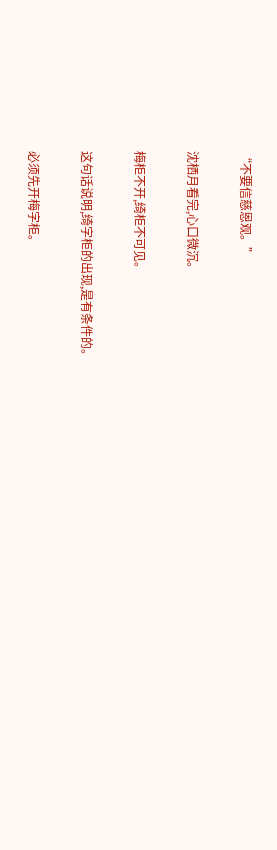“不要信慈恩观。”

沈栖月看完,心口微沉。

梅柜不开,绮柜不可见。

这句话说明,绮字柜的出现,是有条件的。

必须先开梅字柜。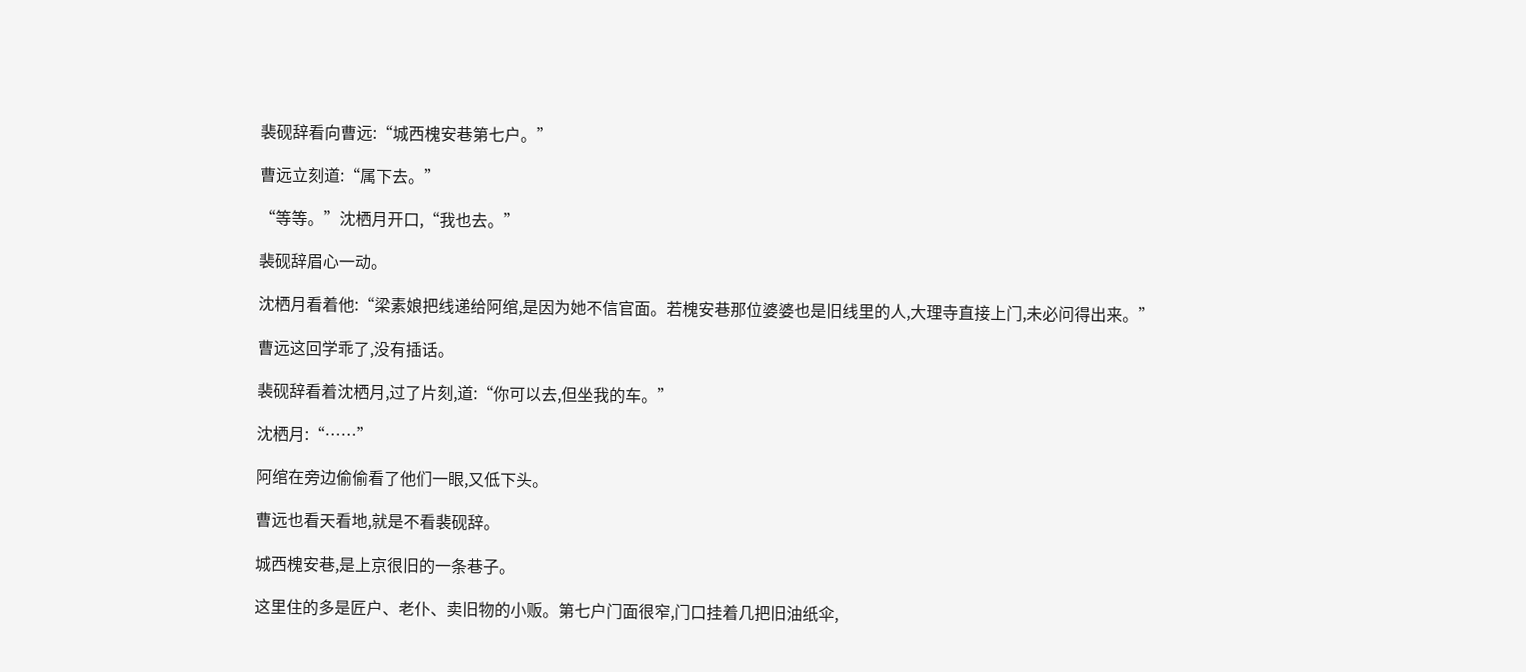裴砚辞看向曹远:“城西槐安巷第七户。”

曹远立刻道:“属下去。”

“等等。”沈栖月开口,“我也去。”

裴砚辞眉心一动。

沈栖月看着他:“梁素娘把线递给阿绾,是因为她不信官面。若槐安巷那位婆婆也是旧线里的人,大理寺直接上门,未必问得出来。”

曹远这回学乖了,没有插话。

裴砚辞看着沈栖月,过了片刻,道:“你可以去,但坐我的车。”

沈栖月:“……”

阿绾在旁边偷偷看了他们一眼,又低下头。

曹远也看天看地,就是不看裴砚辞。

城西槐安巷,是上京很旧的一条巷子。

这里住的多是匠户、老仆、卖旧物的小贩。第七户门面很窄,门口挂着几把旧油纸伞,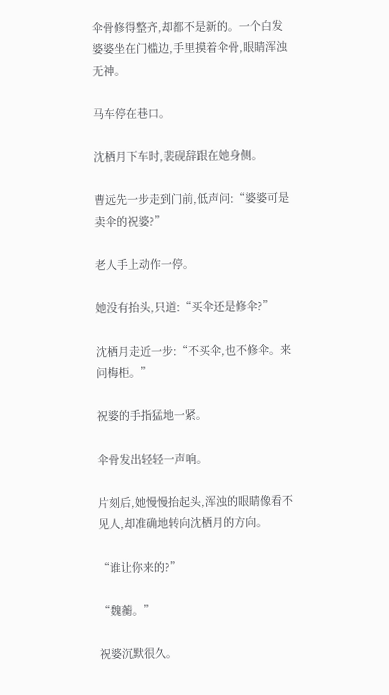伞骨修得整齐,却都不是新的。一个白发婆婆坐在门槛边,手里摸着伞骨,眼睛浑浊无神。

马车停在巷口。

沈栖月下车时,裴砚辞跟在她身侧。

曹远先一步走到门前,低声问:“婆婆可是卖伞的祝婆?”

老人手上动作一停。

她没有抬头,只道:“买伞还是修伞?”

沈栖月走近一步:“不买伞,也不修伞。来问梅柜。”

祝婆的手指猛地一紧。

伞骨发出轻轻一声响。

片刻后,她慢慢抬起头,浑浊的眼睛像看不见人,却准确地转向沈栖月的方向。

“谁让你来的?”

“魏蘅。”

祝婆沉默很久。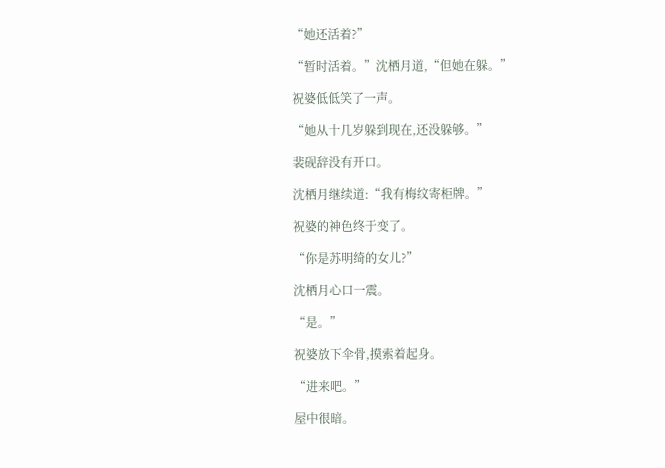“她还活着?”

“暂时活着。”沈栖月道,“但她在躲。”

祝婆低低笑了一声。

“她从十几岁躲到现在,还没躲够。”

裴砚辞没有开口。

沈栖月继续道:“我有梅纹寄柜牌。”

祝婆的神色终于变了。

“你是苏明绮的女儿?”

沈栖月心口一震。

“是。”

祝婆放下伞骨,摸索着起身。

“进来吧。”

屋中很暗。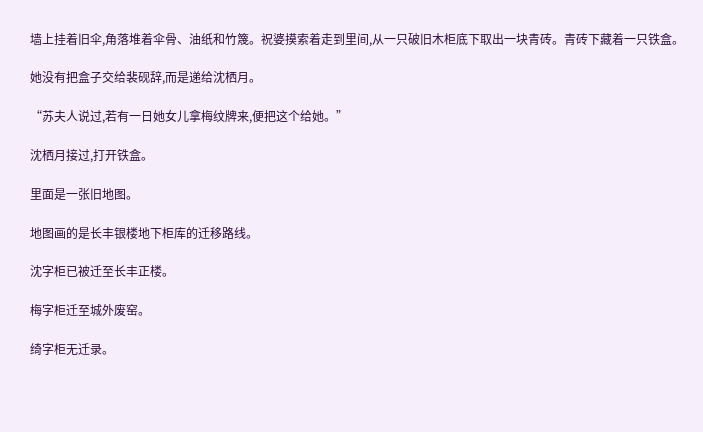墙上挂着旧伞,角落堆着伞骨、油纸和竹篾。祝婆摸索着走到里间,从一只破旧木柜底下取出一块青砖。青砖下藏着一只铁盒。

她没有把盒子交给裴砚辞,而是递给沈栖月。

“苏夫人说过,若有一日她女儿拿梅纹牌来,便把这个给她。”

沈栖月接过,打开铁盒。

里面是一张旧地图。

地图画的是长丰银楼地下柜库的迁移路线。

沈字柜已被迁至长丰正楼。

梅字柜迁至城外废窑。

绮字柜无迁录。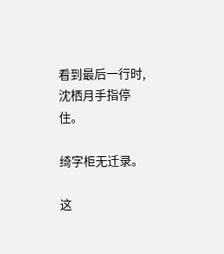看到最后一行时,沈栖月手指停住。

绮字柜无迁录。

这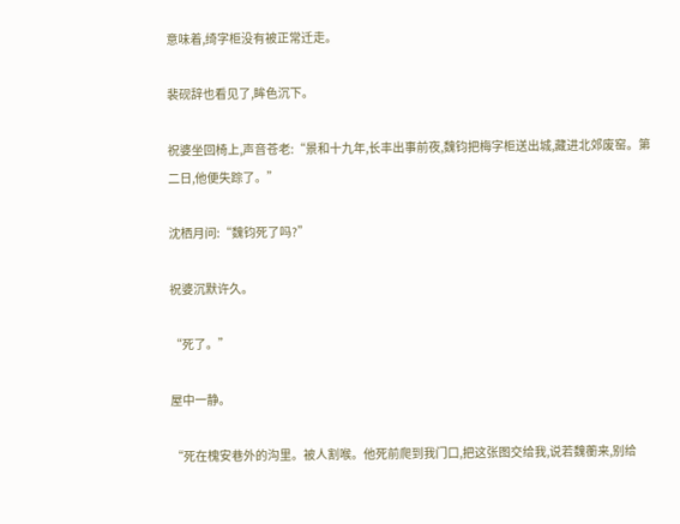意味着,绮字柜没有被正常迁走。

裴砚辞也看见了,眸色沉下。

祝婆坐回椅上,声音苍老:“景和十九年,长丰出事前夜,魏钧把梅字柜送出城,藏进北郊废窑。第二日,他便失踪了。”

沈栖月问:“魏钧死了吗?”

祝婆沉默许久。

“死了。”

屋中一静。

“死在槐安巷外的沟里。被人割喉。他死前爬到我门口,把这张图交给我,说若魏蘅来,别给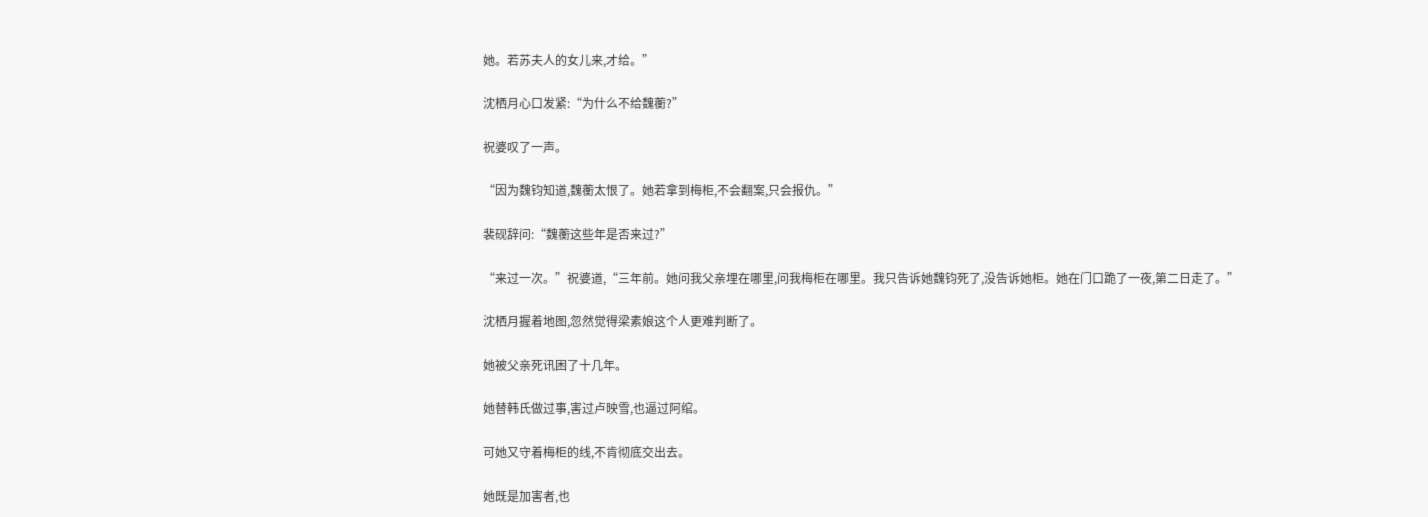她。若苏夫人的女儿来,才给。”

沈栖月心口发紧:“为什么不给魏蘅?”

祝婆叹了一声。

“因为魏钧知道,魏蘅太恨了。她若拿到梅柜,不会翻案,只会报仇。”

裴砚辞问:“魏蘅这些年是否来过?”

“来过一次。”祝婆道,“三年前。她问我父亲埋在哪里,问我梅柜在哪里。我只告诉她魏钧死了,没告诉她柜。她在门口跪了一夜,第二日走了。”

沈栖月握着地图,忽然觉得梁素娘这个人更难判断了。

她被父亲死讯困了十几年。

她替韩氏做过事,害过卢映雪,也逼过阿绾。

可她又守着梅柜的线,不肯彻底交出去。

她既是加害者,也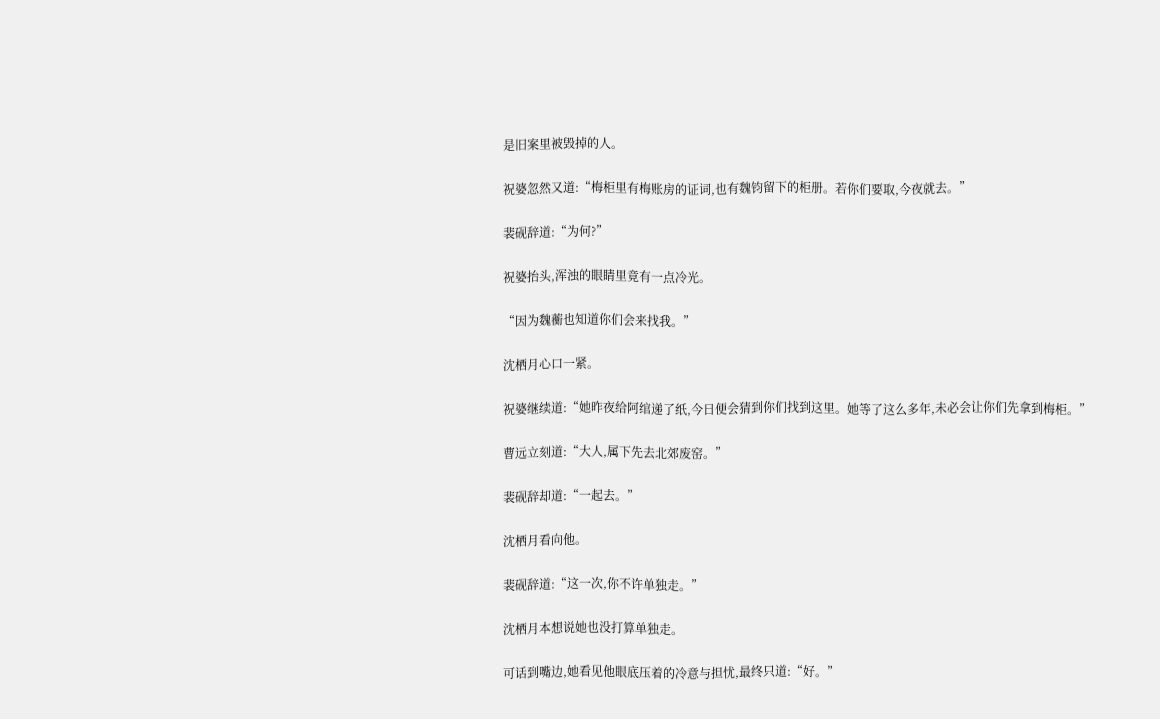是旧案里被毁掉的人。

祝婆忽然又道:“梅柜里有梅账房的证词,也有魏钧留下的柜册。若你们要取,今夜就去。”

裴砚辞道:“为何?”

祝婆抬头,浑浊的眼睛里竟有一点冷光。

“因为魏蘅也知道你们会来找我。”

沈栖月心口一紧。

祝婆继续道:“她昨夜给阿绾递了纸,今日便会猜到你们找到这里。她等了这么多年,未必会让你们先拿到梅柜。”

曹远立刻道:“大人,属下先去北郊废窑。”

裴砚辞却道:“一起去。”

沈栖月看向他。

裴砚辞道:“这一次,你不许单独走。”

沈栖月本想说她也没打算单独走。

可话到嘴边,她看见他眼底压着的冷意与担忧,最终只道:“好。”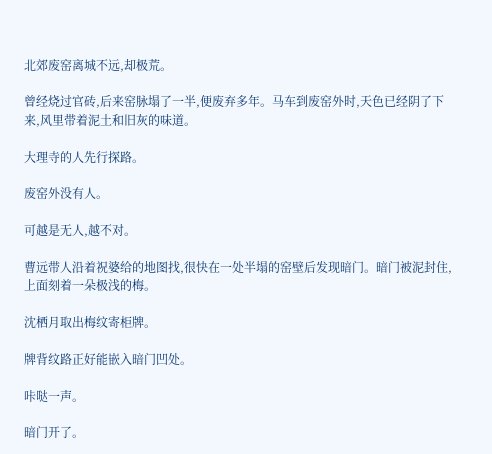北郊废窑离城不远,却极荒。

曾经烧过官砖,后来窑脉塌了一半,便废弃多年。马车到废窑外时,天色已经阴了下来,风里带着泥土和旧灰的味道。

大理寺的人先行探路。

废窑外没有人。

可越是无人,越不对。

曹远带人沿着祝婆给的地图找,很快在一处半塌的窑壁后发现暗门。暗门被泥封住,上面刻着一朵极浅的梅。

沈栖月取出梅纹寄柜牌。

牌背纹路正好能嵌入暗门凹处。

咔哒一声。

暗门开了。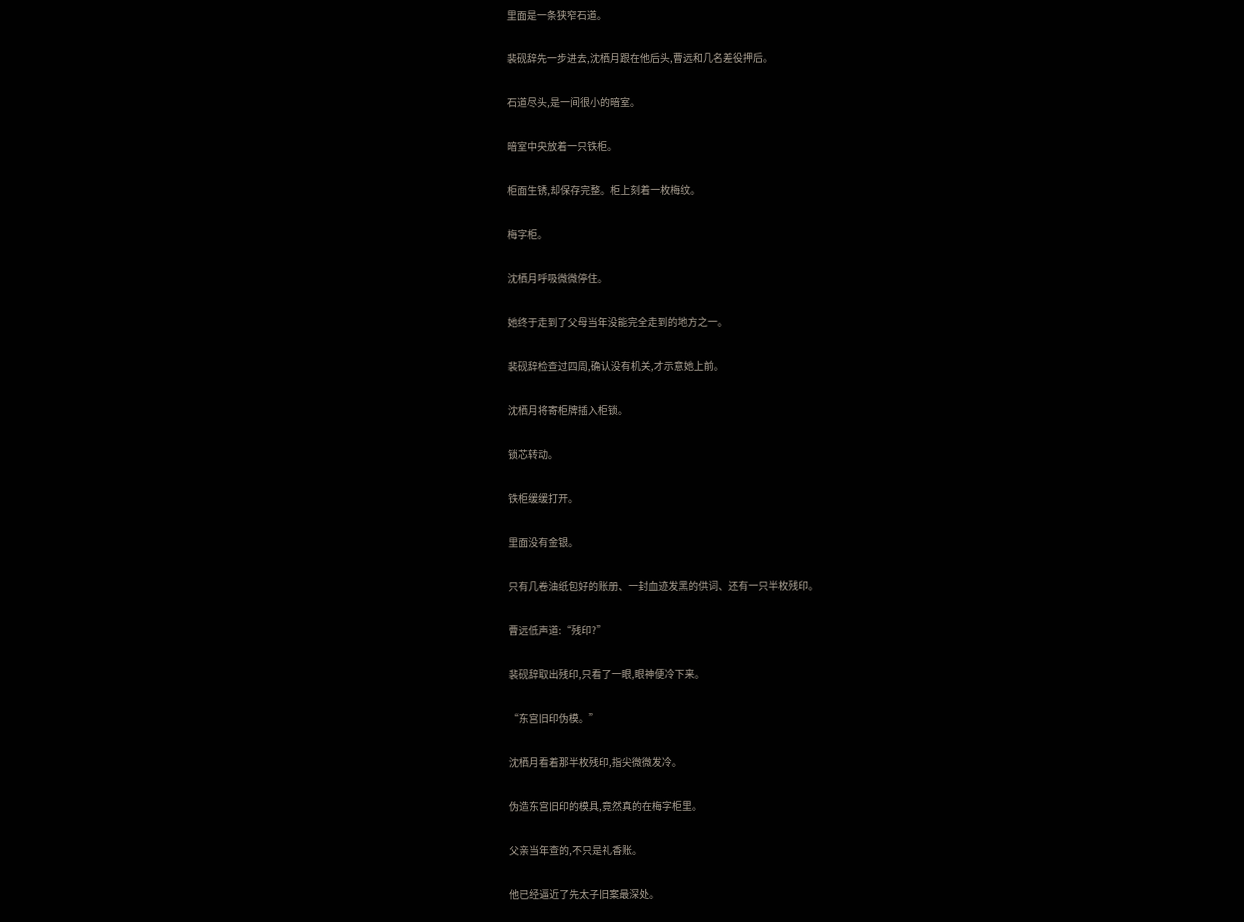里面是一条狭窄石道。

裴砚辞先一步进去,沈栖月跟在他后头,曹远和几名差役押后。

石道尽头,是一间很小的暗室。

暗室中央放着一只铁柜。

柜面生锈,却保存完整。柜上刻着一枚梅纹。

梅字柜。

沈栖月呼吸微微停住。

她终于走到了父母当年没能完全走到的地方之一。

裴砚辞检查过四周,确认没有机关,才示意她上前。

沈栖月将寄柜牌插入柜锁。

锁芯转动。

铁柜缓缓打开。

里面没有金银。

只有几卷油纸包好的账册、一封血迹发黑的供词、还有一只半枚残印。

曹远低声道:“残印?”

裴砚辞取出残印,只看了一眼,眼神便冷下来。

“东宫旧印伪模。”

沈栖月看着那半枚残印,指尖微微发冷。

伪造东宫旧印的模具,竟然真的在梅字柜里。

父亲当年查的,不只是礼香账。

他已经逼近了先太子旧案最深处。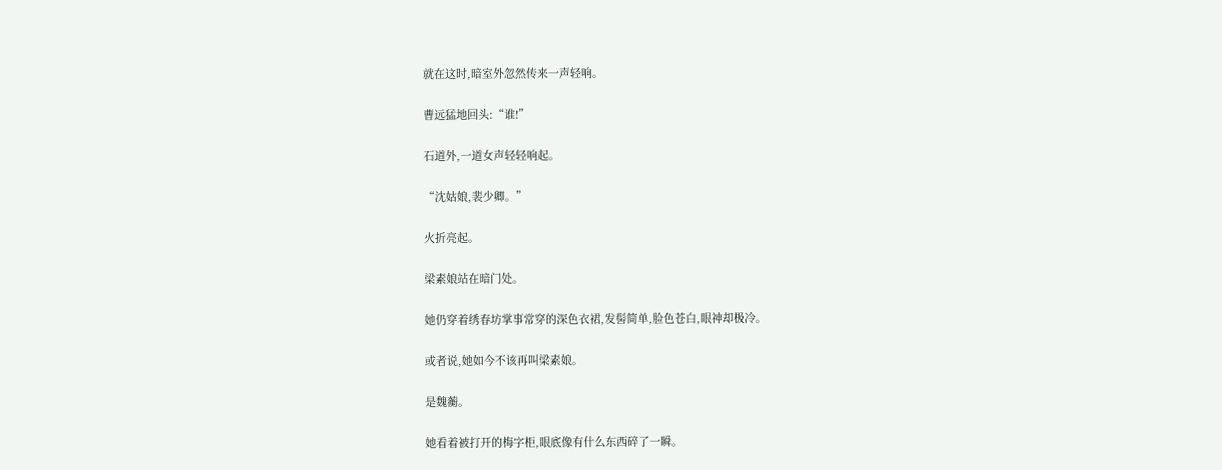就在这时,暗室外忽然传来一声轻响。

曹远猛地回头:“谁!”

石道外,一道女声轻轻响起。

“沈姑娘,裴少卿。”

火折亮起。

梁素娘站在暗门处。

她仍穿着绣春坊掌事常穿的深色衣裙,发髻简单,脸色苍白,眼神却极冷。

或者说,她如今不该再叫梁素娘。

是魏蘅。

她看着被打开的梅字柜,眼底像有什么东西碎了一瞬。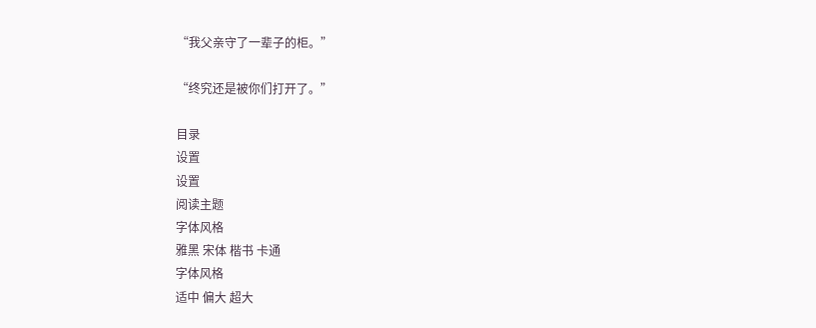“我父亲守了一辈子的柜。”

“终究还是被你们打开了。”

目录
设置
设置
阅读主题
字体风格
雅黑 宋体 楷书 卡通
字体风格
适中 偏大 超大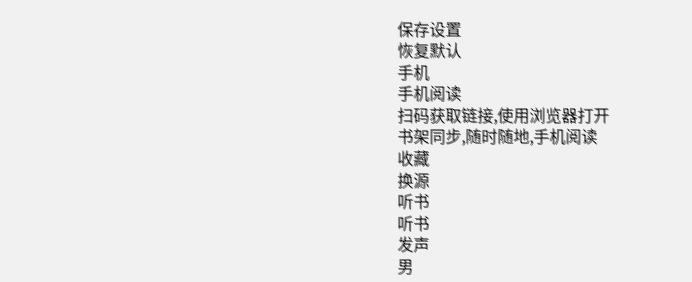保存设置
恢复默认
手机
手机阅读
扫码获取链接,使用浏览器打开
书架同步,随时随地,手机阅读
收藏
换源
听书
听书
发声
男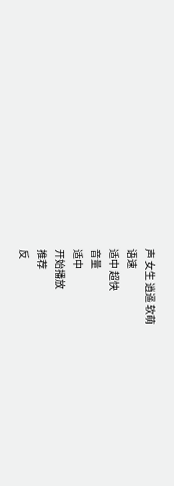声 女生 逍遥 软萌
语速
适中 超快
音量
适中
开始播放
推荐
反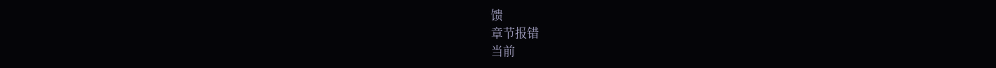馈
章节报错
当前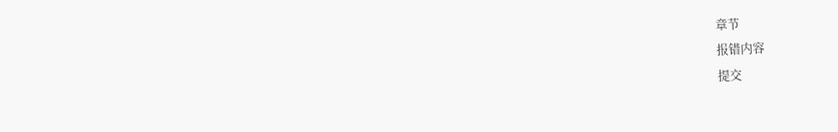章节
报错内容
提交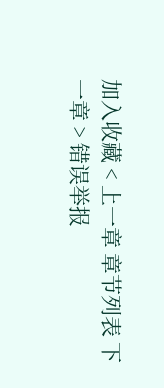加入收藏 < 上一章 章节列表 下一章 > 错误举报